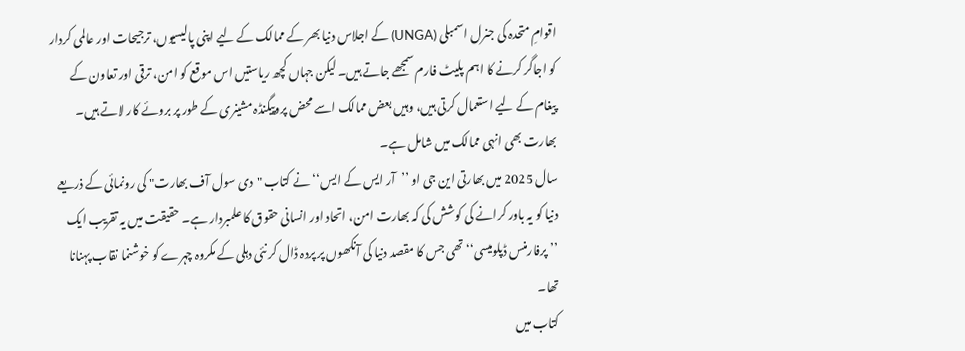اقوامِ متحدہ کی جنرل اسمبلی (UNGA) کے اجلاس دنیا بھر کے ممالک کے لیے اپنی پالیسیوں، ترجیحات اور عالمی کردار کو اجاگر کرنے کا اہم پلیٹ فارم سمجھے جاتے ہیں۔ لیکن جہاں کچھ ریاستیں اس موقع کو امن، ترقی اور تعاون کے پیغام کے لیے استعمال کرتی ہیں، وہیں بعض ممالک اسے محض پروپیگنڈہ مشینری کے طور پر بروئے کار لاتے ہیں۔ بھارت بھی انہی ممالک میں شامل ہے۔
سال 2025 میں بھارتی این جی او ’’آر ایس کے ایس‘‘ نے کتاب "دی سول آف بھارت" کی رونمائی کے ذریعے دنیا کو یہ باور کرانے کی کوشش کی کہ بھارت امن، اتحاد اور انسانی حقوق کا علمبردار ہے۔ حقیقت میں یہ تقریب ایک ’’پرفارمنس ڈپلومیسی‘‘ تھی جس کا مقصد دنیا کی آنکھوں پر پردہ ڈال کر نئی دہلی کے مکروہ چہرے کو خوشنما نقاب پہنانا تھا۔
کتاب میں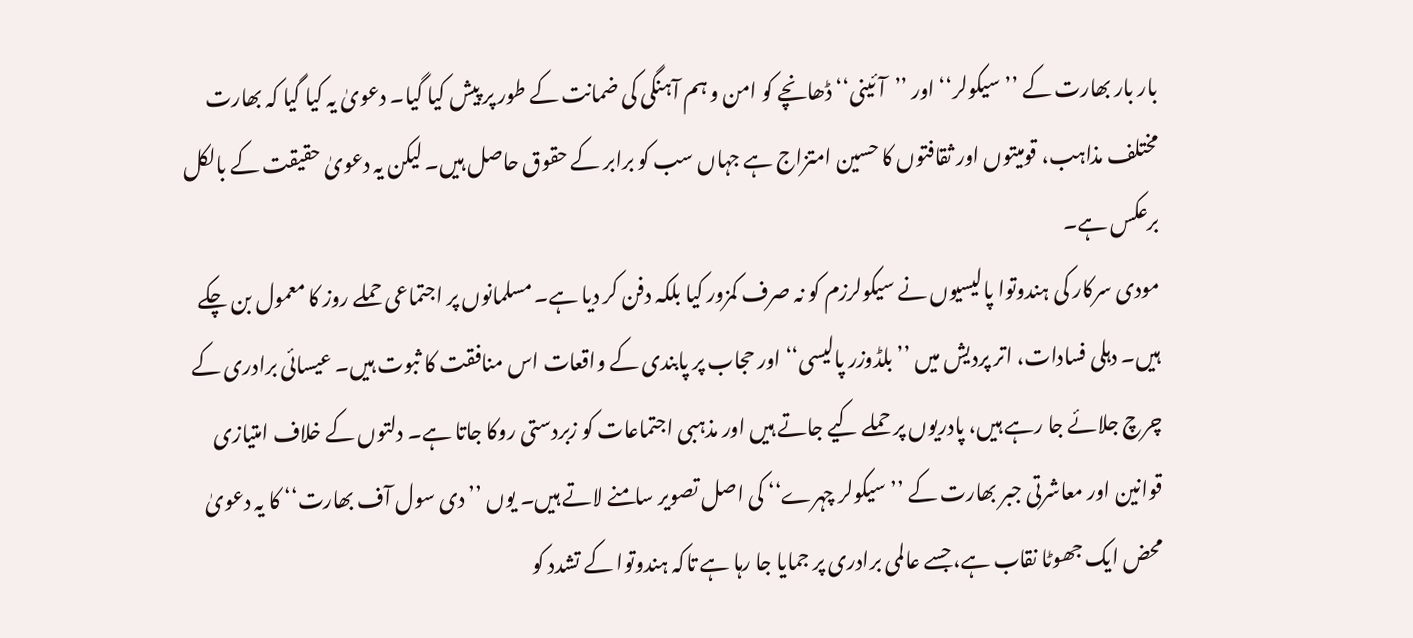بار بار بھارت کے ’’سیکولر‘‘ اور ’’آئینی‘‘ ڈھانچے کو امن و ہم آہنگی کی ضمانت کے طور پر پیش کیا گیا۔ دعویٰ یہ کیا گیا کہ بھارت مختلف مذاہب، قومیتوں اور ثقافتوں کا حسین امتزاج ہے جہاں سب کو برابر کے حقوق حاصل ہیں۔ لیکن یہ دعویٰ حقیقت کے بالکل برعکس ہے۔
مودی سرکار کی ہندوتوا پالیسیوں نے سیکولرزم کو نہ صرف کمزور کیا بلکہ دفن کر دیا ہے۔ مسلمانوں پر اجتماعی حملے روز کا معمول بن چکے ہیں۔ دہلی فسادات، اتر پردیش میں ’’بلڈوزر پالیسی‘‘ اور حجاب پر پابندی کے واقعات اس منافقت کا ثبوت ہیں۔ عیسائی برادری کے چرچ جلائے جا رہے ہیں، پادریوں پر حملے کیے جاتے ہیں اور مذہبی اجتماعات کو زبردستی روکا جاتا ہے۔ دلتوں کے خلاف امتیازی قوانین اور معاشرتی جبر بھارت کے ’’سیکولر چہرے‘‘ کی اصل تصویر سامنے لاتے ہیں۔ یوں ’’دی سول آف بھارت‘‘ کا یہ دعویٰ محض ایک جھوٹا نقاب ہے، جسے عالمی برادری پر جمایا جا رہا ہے تاکہ ہندوتوا کے تشدد کو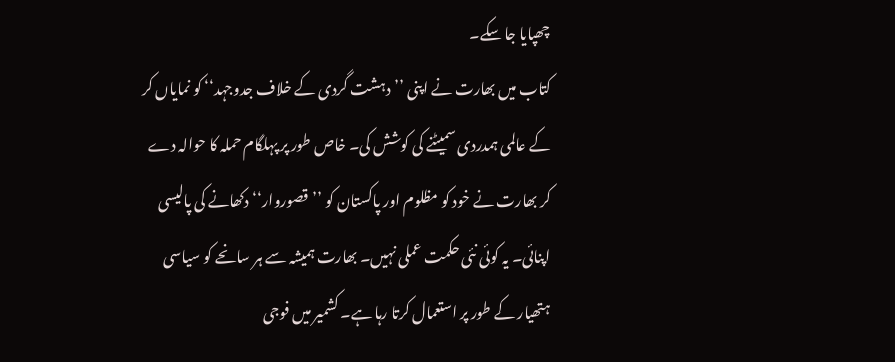چھپایا جا سکے۔
کتاب میں بھارت نے اپنی ’’دہشت گردی کے خلاف جدوجہد‘‘ کو نمایاں کر کے عالمی ہمدردی سمیٹنے کی کوشش کی۔ خاص طور پر پہلگام حملہ کا حوالہ دے کر بھارت نے خود کو مظلوم اور پاکستان کو ’’قصوروار‘‘ دکھانے کی پالیسی اپنائی۔ یہ کوئی نئی حکمت عملی نہیں۔ بھارت ہمیشہ سے ہر سانحے کو سیاسی ہتھیار کے طور پر استعمال کرتا رہا ہے۔ کشمیر میں فوجی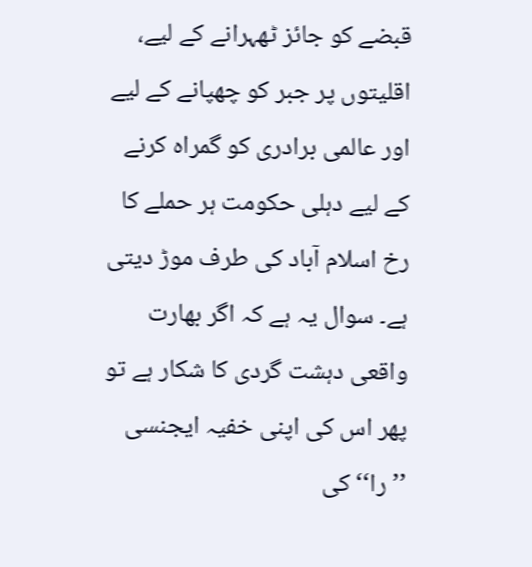قبضے کو جائز ٹھہرانے کے لیے، اقلیتوں پر جبر کو چھپانے کے لیے اور عالمی برادری کو گمراہ کرنے کے لیے دہلی حکومت ہر حملے کا رخ اسلام آباد کی طرف موڑ دیتی ہے۔ سوال یہ ہے کہ اگر بھارت واقعی دہشت گردی کا شکار ہے تو پھر اس کی اپنی خفیہ ایجنسی ’’را‘‘ کی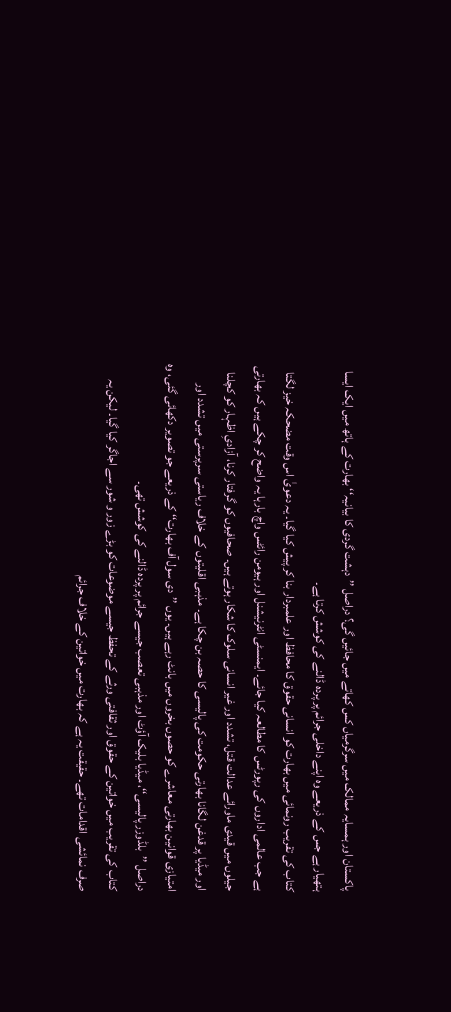پاکستان اور ہمسایہ ممالک میں سرگرمیاں کس کھاتے میں جائیں گی؟ دراصل ’’دہشت گردی کا بیانیہ‘‘ بھارت کے ہاتھ میں ایک ایسا ہتھیار ہے جس کے ذریعے وہ اپنے داخلی جرائم پر پردہ ڈالنے کی کوشش کرتا ہے۔
کتاب کی تقریب رونمائی میں بھارت کو انسانی حقوق کا محافظ اور علمبردار بنا کر پیش کیا گیا۔ یہ دعویٰ اس وقت مضحکہ خیز لگتا ہے جب عالمی اداروں کی رپورٹس کا مطالعہ کیا جائے۔ ایمنسٹی انٹرنیشنل اور ہیومن رائٹس واچ بارہا یہ واضح کر چکے ہیں کہ بھارتی جیلوں میں قیدی ماورائے عدالت قتل، تشدد اور غیر انسانی سلوک کا شکار ہوتے ہیں۔ صحافیوں کو گرفتار کرنا، آزادیِ اظہار کو کچلنا اور میڈیا پر قدغن لگانا بھارتی حکومت کی پالیسی کا حصہ بن چکا ہے۔ مذہبی اقلیتوں کے خلاف ریاستی سرپرستی میں تشدد اور امتیازی قوانین بھارتی معاشرے کو حصوں بخروں میں بانٹ رہے ہیں۔ یوں ’’دی سول آف بھارت‘‘ کے ذریعے جو تصویر دکھائی گئی، وہ دراصل ’’بلڈوزر پالیسی‘‘، میڈیا بلیک آؤٹ اور مذہبی تعصب جیسے جرائم پر پردہ ڈالنے کی کوشش تھی۔
کتاب کی تقریب میں خواتین کے حقوق اور ثقافتی ورثے کے تحفظ جیسے موضوعات کو بڑے زور و شور سے اجاگر کیا گیا۔ لیکن یہ صرف نمائشی اقدامات تھے۔ حقیقت یہ ہے کہ بھارت میں خواتین کے خلاف جرائم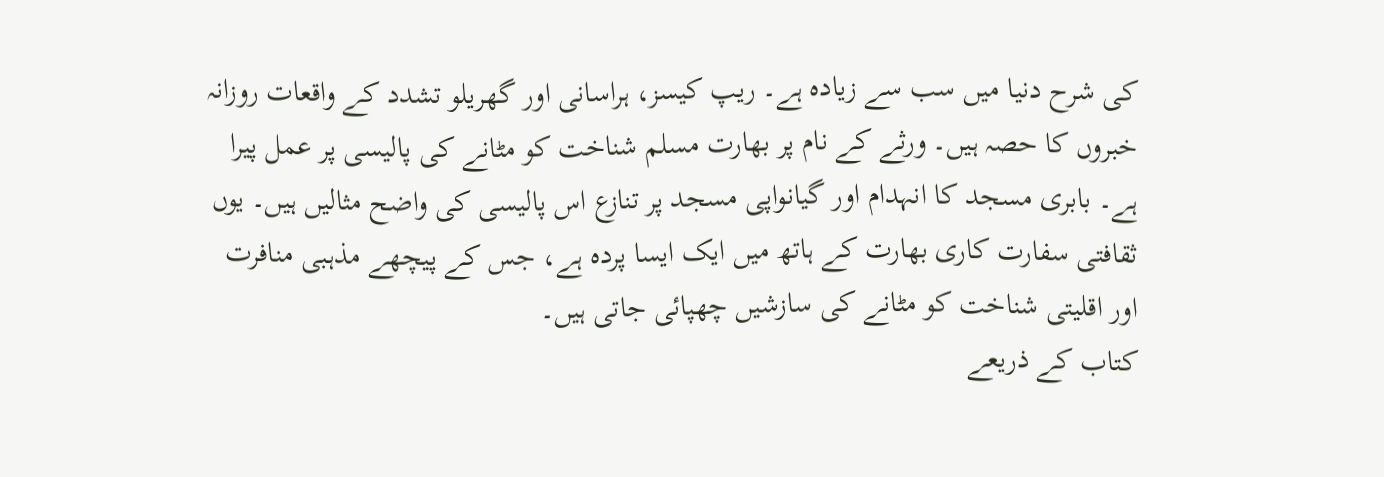کی شرح دنیا میں سب سے زیادہ ہے۔ ریپ کیسز، ہراسانی اور گھریلو تشدد کے واقعات روزانہ خبروں کا حصہ ہیں۔ ورثے کے نام پر بھارت مسلم شناخت کو مٹانے کی پالیسی پر عمل پیرا ہے۔ بابری مسجد کا انہدام اور گیانواپی مسجد پر تنازع اس پالیسی کی واضح مثالیں ہیں۔ یوں ثقافتی سفارت کاری بھارت کے ہاتھ میں ایک ایسا پردہ ہے، جس کے پیچھے مذہبی منافرت اور اقلیتی شناخت کو مٹانے کی سازشیں چھپائی جاتی ہیں۔
کتاب کے ذریعے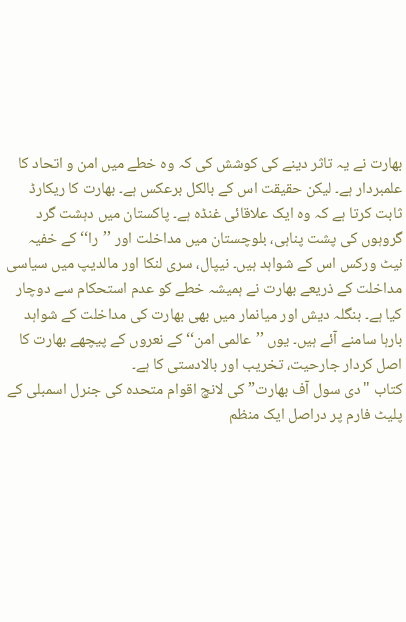بھارت نے یہ تاثر دینے کی کوشش کی کہ وہ خطے میں امن و اتحاد کا علمبردار ہے۔ لیکن حقیقت اس کے بالکل برعکس ہے۔ بھارت کا ریکارڈ ثابت کرتا ہے کہ وہ ایک علاقائی غنڈہ ہے۔ پاکستان میں دہشت گرد گروہوں کی پشت پناہی، بلوچستان میں مداخلت اور ’’را‘‘ کے خفیہ نیٹ ورکس اس کے شواہد ہیں۔ نیپال، سری لنکا اور مالدیپ میں سیاسی مداخلت کے ذریعے بھارت نے ہمیشہ خطے کو عدم استحکام سے دوچار کیا ہے۔ بنگلہ دیش اور میانمار میں بھی بھارت کی مداخلت کے شواہد بارہا سامنے آئے ہیں۔ یوں ’’عالمی امن‘‘ کے نعروں کے پیچھے بھارت کا اصل کردار جارحیت، تخریب اور بالادستی کا ہے۔
کتاب "دی سول آف بھارت” کی لانچ اقوام متحدہ کی جنرل اسمبلی کے پلیٹ فارم پر دراصل ایک منظم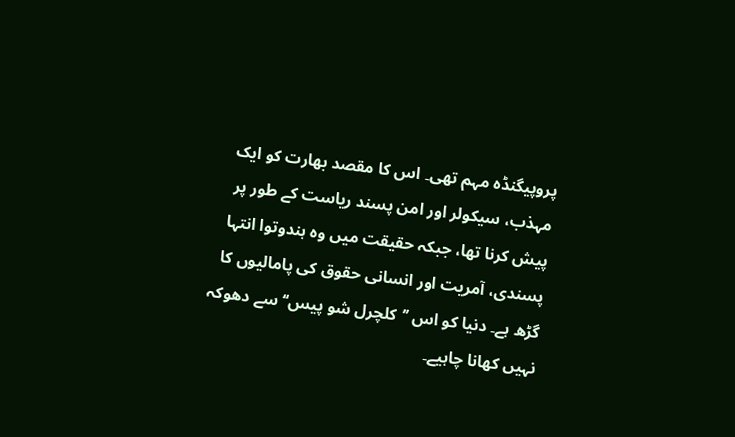پروپیگنڈہ مہم تھی۔ اس کا مقصد بھارت کو ایک مہذب، سیکولر اور امن پسند ریاست کے طور پر پیش کرنا تھا، جبکہ حقیقت میں وہ ہندوتوا انتہا پسندی، آمریت اور انسانی حقوق کی پامالیوں کا گڑھ ہے۔ دنیا کو اس ’’کلچرل شو پیس‘‘ سے دھوکہ نہیں کھانا چاہیے۔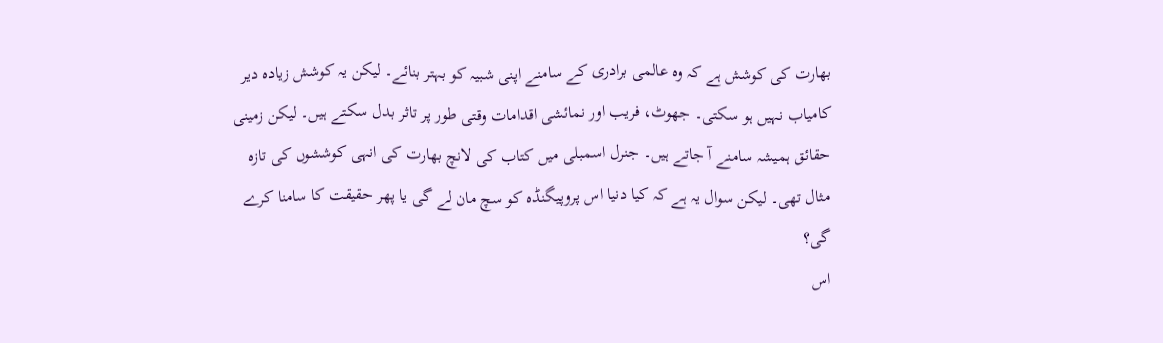بھارت کی کوشش ہے کہ وہ عالمی برادری کے سامنے اپنی شبیہ کو بہتر بنائے۔ لیکن یہ کوشش زیادہ دیر کامیاب نہیں ہو سکتی۔ جھوٹ، فریب اور نمائشی اقدامات وقتی طور پر تاثر بدل سکتے ہیں۔ لیکن زمینی حقائق ہمیشہ سامنے آ جاتے ہیں۔ جنرل اسمبلی میں کتاب کی لانچ بھارت کی انہی کوششوں کی تازہ مثال تھی۔ لیکن سوال یہ ہے کہ کیا دنیا اس پروپیگنڈہ کو سچ مان لے گی یا پھر حقیقت کا سامنا کرے گی؟
اس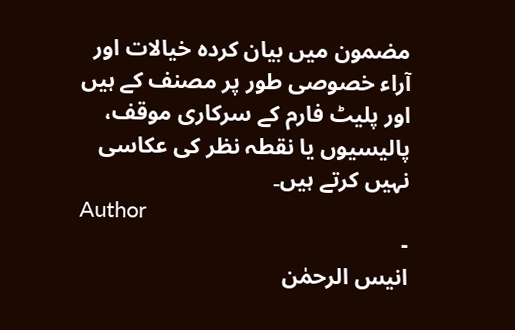مضمون میں بیان کردہ خیالات اور آراء خصوصی طور پر مصنف کے ہیں اور پلیٹ فارم کے سرکاری موقف، پالیسیوں یا نقطہ نظر کی عکاسی نہیں کرتے ہیں۔
Author
-
انیس الرحمٰن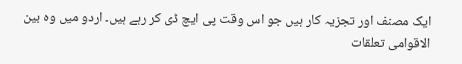ایک مصنف اور تجزیہ کار ہیں جو اس وقت پی ایچ ڈی کر رہے ہیں۔ اردو میں وہ بین الاقوامی تعلقات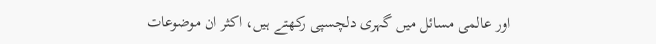اور عالمی مسائل میں گہری دلچسپی رکھتے ہیں، اکثر ان موضوعات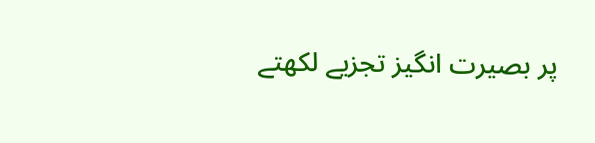پر بصیرت انگیز تجزیے لکھتے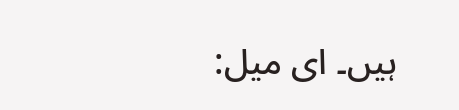ہیں۔ ای میل: